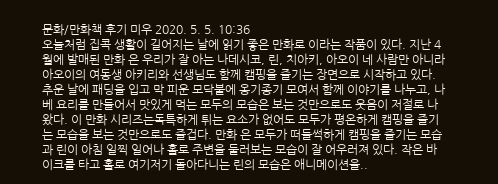문화/만화책 후기 미우 2020. 5. 5. 10:36
오늘처럼 집콕 생활이 길어지는 날에 읽기 좋은 만화로 이라는 작품이 있다. 지난 4월에 발매된 만화 은 우리가 잘 아는 나데시코, 린, 치아키, 아오이 네 사람만 아니라 아오이의 여동생 아키리와 선생님도 함께 캠핑을 즐기는 장면으로 시작하고 있다. 추운 날에 패딩을 입고 막 피운 모닥불에 옹기종기 모여서 함께 이야기를 나누고, 나베 요리를 만들어서 맛있게 먹는 모두의 모습은 보는 것만으로도 웃음이 저절로 나왔다. 이 만화 시리즈는독특하게 튀는 요소가 없어도 모두가 평온하게 캠핑을 즐기는 모습을 보는 것만으로도 즐겁다. 만화 은 모두가 떠들썩하게 캠핑을 즐기는 모습과 린이 아침 일찍 일어나 홀로 주변을 둘러보는 모습이 잘 어우러져 있다. 작은 바이크를 타고 홀로 여기저기 돌아다니는 린의 모습은 애니메이션을..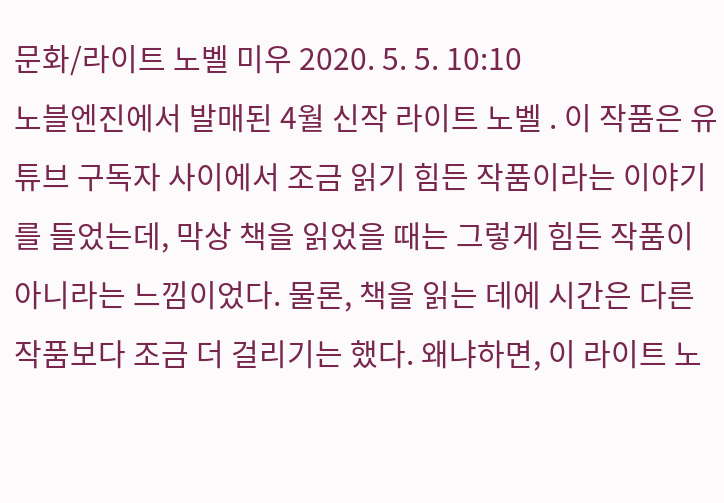문화/라이트 노벨 미우 2020. 5. 5. 10:10
노블엔진에서 발매된 4월 신작 라이트 노벨 . 이 작품은 유튜브 구독자 사이에서 조금 읽기 힘든 작품이라는 이야기를 들었는데, 막상 책을 읽었을 때는 그렇게 힘든 작품이 아니라는 느낌이었다. 물론, 책을 읽는 데에 시간은 다른 작품보다 조금 더 걸리기는 했다. 왜냐하면, 이 라이트 노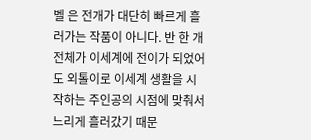벨 은 전개가 대단히 빠르게 흘러가는 작품이 아니다. 반 한 개 전체가 이세계에 전이가 되었어도 외톨이로 이세계 생활을 시작하는 주인공의 시점에 맞춰서 느리게 흘러갔기 때문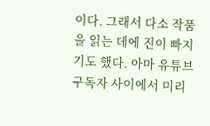이다. 그래서 다소 작품을 읽는 데에 진이 빠지기도 했다. 아마 유튜브 구독자 사이에서 미리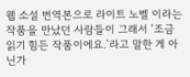웹 소설 번역본으로 라이트 노벨 이라는 작품을 만났던 사람들이 그래서 ‘조금 읽기 힘든 작품이에요.’라고 말한 게 아닌가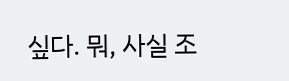싶다. 뭐, 사실 조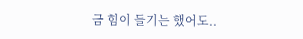금 힘이 들기는 했어도..